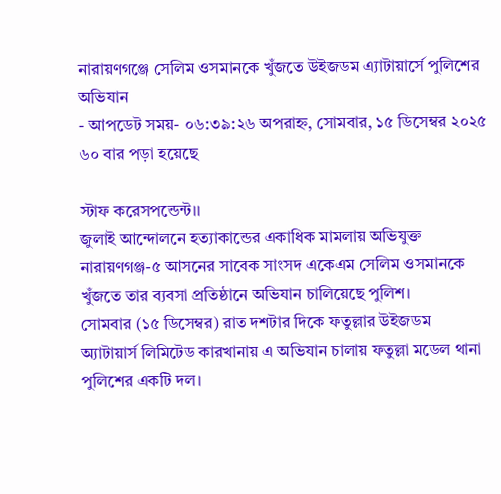নারায়ণগঞ্জে সেলিম ওসমানকে খুঁজতে উইজডম এ্যাটায়ার্সে পুলিশের অভিযান
- আপডেট সময়- ০৬:৩৯:২৬ অপরাহ্ন, সোমবার, ১৫ ডিসেম্বর ২০২৫ ৬০ বার পড়া হয়েছে

স্টাফ করেসপন্ডেন্ট।।
জুলাই আন্দোলনে হত্যাকান্ডের একাধিক মামলায় অভিযুক্ত নারায়ণগঞ্জ-৫ আসনের সাবেক সাংসদ একেএম সেলিম ওসমানকে খুঁজতে তার ব্যবসা প্রতিষ্ঠানে অভিযান চালিয়েছে পুলিশ।
সোমবার (১৫ ডিসেম্বর) রাত দশটার দিকে ফতুল্লার উইজডম অ্যাটায়ার্স লিমিটেড কারখানায় এ অভিযান চালায় ফতুল্লা মডেল থানা পুলিশের একটি দল।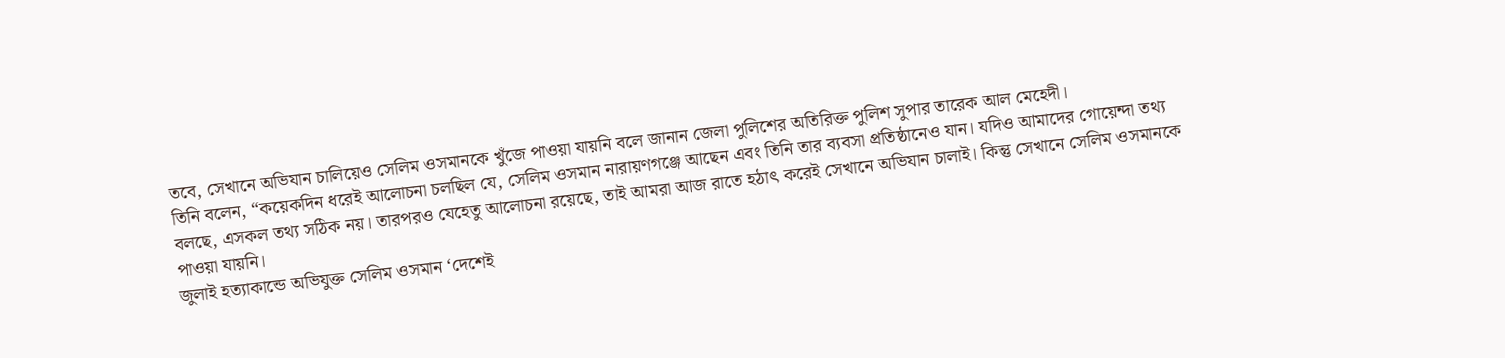তবে, সেখানে অভিযান চালিয়েও সেলিম ওসমানকে খুঁজে পাওয়া যায়নি বলে জানান জেলা পুলিশের অতিরিক্ত পুলিশ সুপার তারেক আল মেহেদী।
তিনি বলেন, “কয়েকদিন ধরেই আলোচনা চলছিল যে, সেলিম ওসমান নারায়ণগঞ্জে আছেন এবং তিনি তার ব্যবসা প্রতিষ্ঠানেও যান। যদিও আমাদের গোয়েন্দা তথ্য বলছে, এসকল তথ্য সঠিক নয়। তারপরও যেহেতু আলোচনা রয়েছে, তাই আমরা আজ রাতে হঠাৎ করেই সেখানে অভিযান চালাই। কিন্তু সেখানে সেলিম ওসমানকে পাওয়া যায়নি।
জুলাই হত্যাকান্ডে অভিযুক্ত সেলিম ওসমান ‘দেশেই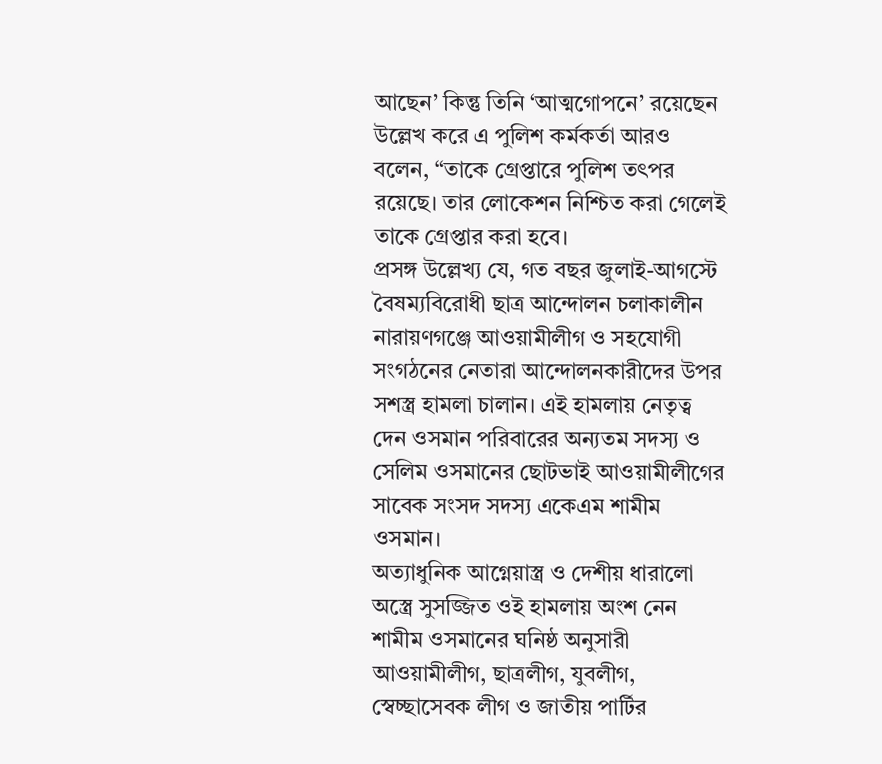আছেন’ কিন্তু তিনি ‘আত্মগোপনে’ রয়েছেন উল্লেখ করে এ পুলিশ কর্মকর্তা আরও বলেন, “তাকে গ্রেপ্তারে পুলিশ তৎপর রয়েছে। তার লোকেশন নিশ্চিত করা গেলেই তাকে গ্রেপ্তার করা হবে।
প্রসঙ্গ উল্লেখ্য যে, গত বছর জুলাই-আগস্টে বৈষম্যবিরোধী ছাত্র আন্দোলন চলাকালীন নারায়ণগঞ্জে আওয়ামীলীগ ও সহযোগী সংগঠনের নেতারা আন্দোলনকারীদের উপর সশস্ত্র হামলা চালান। এই হামলায় নেতৃত্ব দেন ওসমান পরিবারের অন্যতম সদস্য ও সেলিম ওসমানের ছোটভাই আওয়ামীলীগের সাবেক সংসদ সদস্য একেএম শামীম ওসমান।
অত্যাধুনিক আগ্নেয়াস্ত্র ও দেশীয় ধারালো অস্ত্রে সুসজ্জিত ওই হামলায় অংশ নেন শামীম ওসমানের ঘনিষ্ঠ অনুসারী আওয়ামীলীগ, ছাত্রলীগ, যুবলীগ, স্বেচ্ছাসেবক লীগ ও জাতীয় পার্টির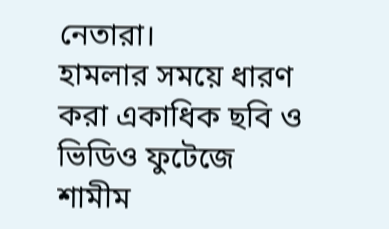নেতারা।
হামলার সময়ে ধারণ করা একাধিক ছবি ও ভিডিও ফুটেজে শামীম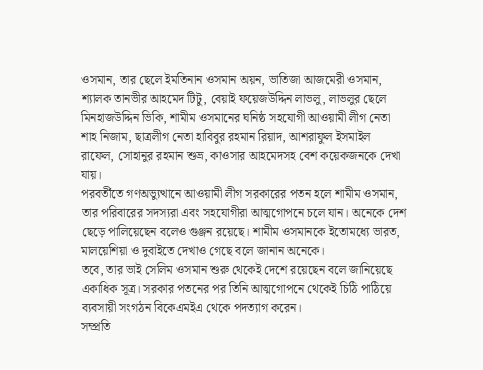ওসমান, তার ছেলে ইমতিনান ওসমান অয়ন, ভাতিজা আজমেরী ওসমান, শ্যালক তানভীর আহমেদ টিটু, বেয়াই ফয়েজউদ্দিন লাভলু, লাভলুর ছেলে মিনহাজউদ্দিন ভিকি, শামীম ওসমানের ঘনিষ্ঠ সহযোগী আওয়ামী লীগ নেতা শাহ নিজাম, ছাত্রলীগ নেতা হাবিবুর রহমান রিয়াদ, আশরাফুল ইসমাইল রাফেল, সোহানুর রহমান শুভ্র, কাওসার আহমেদসহ বেশ কয়েকজনকে দেখা যায়।
পরবর্তীতে গণঅভ্যুত্থানে আওয়ামী লীগ সরকারের পতন হলে শামীম ওসমান, তার পরিবারের সদস্যরা এবং সহযোগীরা আত্মগোপনে চলে যান। অনেকে দেশ ছেড়ে পালিয়েছেন বলেও গুঞ্জন রয়েছে। শামীম ওসমানকে ইতোমধ্যে ভারত, মালয়েশিয়া ও দুবাইতে দেখাও গেছে বলে জানান অনেকে।
তবে, তার ভাই সেলিম ওসমান শুরু থেকেই দেশে রয়েছেন বলে জানিয়েছে একাধিক সূত্র। সরকার পতনের পর তিনি আত্মগোপনে থেকেই চিঠি পাঠিয়ে ব্যবসায়ী সংগঠন বিকেএমইএ থেকে পদত্যাগ করেন।
সম্প্রতি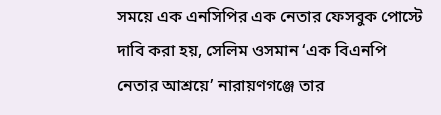সময়ে এক এনসিপির এক নেতার ফেসবুক পোস্টে দাবি করা হয়, সেলিম ওসমান ‘এক বিএনপি নেতার আশ্রয়ে’ নারায়ণগঞ্জে তার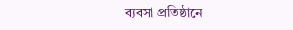ব্যবসা প্রতিষ্ঠানে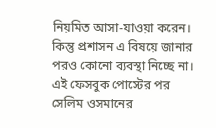নিয়মিত আসা-যাওয়া করেন। কিন্তু প্রশাসন এ বিষয়ে জানার পরও কোনো ব্যবস্থা নিচ্ছে না।
এই ফেসবুক পোস্টের পর সেলিম ওসমানের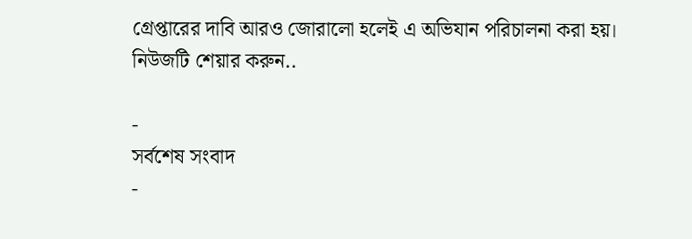গ্রেপ্তারের দাবি আরও জোরালো হলেই এ অভিযান পরিচালনা করা হয়।
নিউজটি শেয়ার করুন..

-
সর্বশেষ সংবাদ
-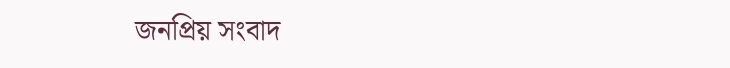জনপ্রিয় সংবাদ